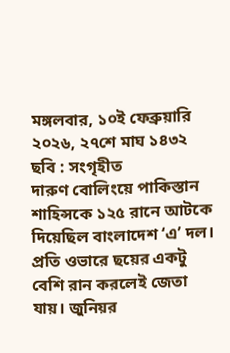মঙ্গলবার, ১০ই ফেব্রুয়ারি ২০২৬, ২৭শে মাঘ ১৪৩২
ছবি : সংগৃহীত
দারুণ বোলিংয়ে পাকিস্তান শাহিন্সকে ১২৫ রানে আটকে দিয়েছিল বাংলাদেশ ‘এ’ দল। প্রতি ওভারে ছয়ের একটু বেশি রান করলেই জেতা যায়। জুনিয়র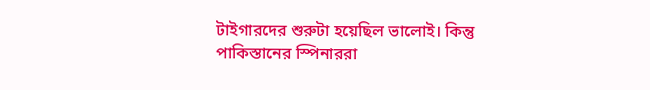টাইগারদের শুরুটা হয়েছিল ভালোই। কিন্তু পাকিস্তানের স্পিনাররা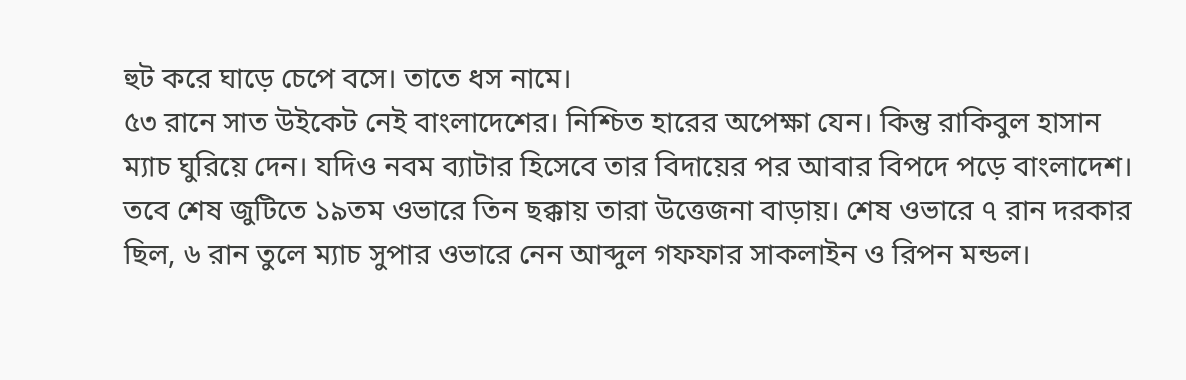হুট করে ঘাড়ে চেপে বসে। তাতে ধস নামে।
৫৩ রানে সাত উইকেট নেই বাংলাদেশের। নিশ্চিত হারের অপেক্ষা যেন। কিন্তু রাকিবুল হাসান ম্যাচ ঘুরিয়ে দেন। যদিও নবম ব্যাটার হিসেবে তার বিদায়ের পর আবার বিপদে পড়ে বাংলাদেশ। তবে শেষ জুটিতে ১৯তম ওভারে তিন ছক্কায় তারা উত্তেজনা বাড়ায়। শেষ ওভারে ৭ রান দরকার ছিল, ৬ রান তুলে ম্যাচ সুপার ওভারে নেন আব্দুল গফফার সাকলাইন ও রিপন মন্ডল।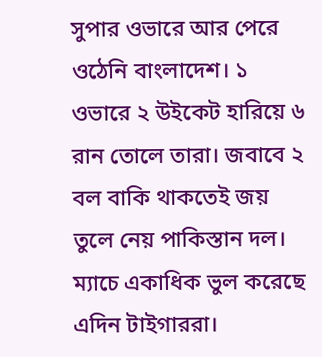সুপার ওভারে আর পেরে ওঠেনি বাংলাদেশ। ১ ওভারে ২ উইকেট হারিয়ে ৬ রান তোলে তারা। জবাবে ২ বল বাকি থাকতেই জয় তুলে নেয় পাকিস্তান দল। ম্যাচে একাধিক ভুল করেছে এদিন টাইগাররা।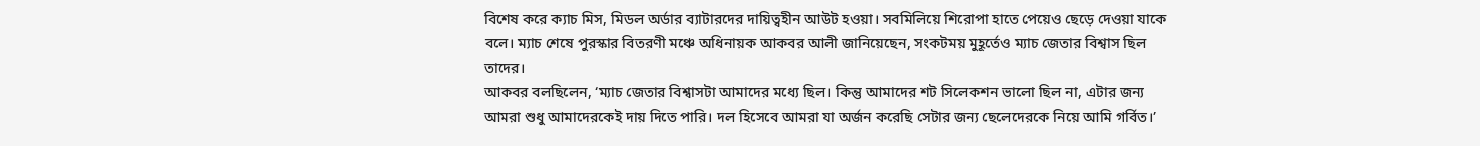বিশেষ করে ক্যাচ মিস, মিডল অর্ডার ব্যাটারদের দায়িত্বহীন আউট হওয়া। সবমিলিয়ে শিরোপা হাতে পেয়েও ছেড়ে দেওয়া যাকে বলে। ম্যাচ শেষে পুরস্কার বিতরণী মঞ্চে অধিনায়ক আকবর আলী জানিয়েছেন, সংকটময় মুহূর্তেও ম্যাচ জেতার বিশ্বাস ছিল তাদের।
আকবর বলছিলেন, ‘ম্যাচ জেতার বিশ্বাসটা আমাদের মধ্যে ছিল। কিন্তু আমাদের শট সিলেকশন ভালো ছিল না, এটার জন্য আমরা শুধু আমাদেরকেই দায় দিতে পারি। দল হিসেবে আমরা যা অর্জন করেছি সেটার জন্য ছেলেদেরকে নিয়ে আমি গর্বিত।’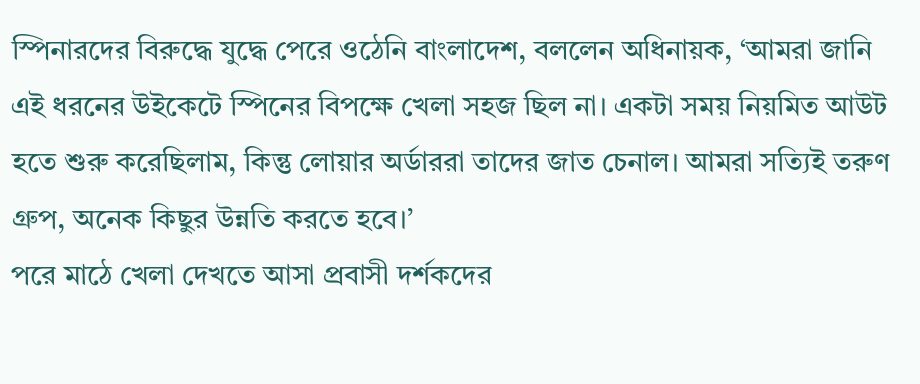স্পিনারদের বিরুদ্ধে যুদ্ধে পেরে ওঠেনি বাংলাদেশ, বললেন অধিনায়ক, ‘আমরা জানি এই ধরনের উইকেটে স্পিনের বিপক্ষে খেলা সহজ ছিল না। একটা সময় নিয়মিত আউট হতে শুরু করেছিলাম, কিন্তু লোয়ার অর্ডাররা তাদের জাত চেনাল। আমরা সত্যিই তরুণ গ্রুপ, অনেক কিছুর উন্নতি করতে হবে।’
পরে মাঠে খেলা দেখতে আসা প্রবাসী দর্শকদের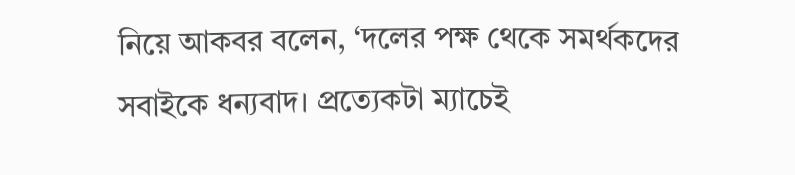নিয়ে আকবর বলেন, ‘দলের পক্ষ থেকে সমর্থকদের সবাইকে ধন্যবাদ। প্রত্যেকটা ম্যাচেই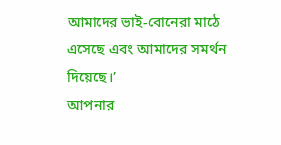আমাদের ভাই-বোনেরা মাঠে এসেছে এবং আমাদের সমর্থন দিয়েছে।’
আপনার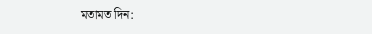মতামত দিন: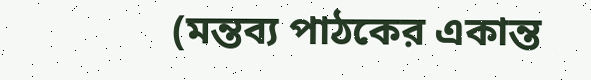(মন্তব্য পাঠকের একান্ত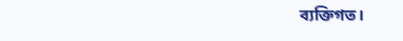ব্যক্তিগত।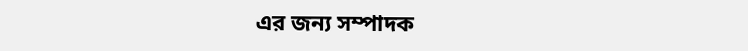এর জন্য সম্পাদক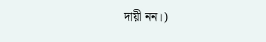দায়ী নন।)